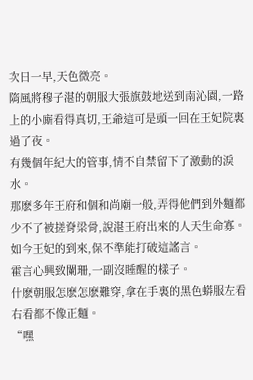次日一早,天色微亮。
隋風將穆子湛的朝服大張旗鼓地送到南沁園,一路上的小廝看得真切,王爺這可是頭一回在王妃院裏過了夜。
有幾個年紀大的管事,情不自禁留下了激動的淚水。
那麽多年王府和個和尚廟一般,弄得他們到外麵都少不了被搓脊梁骨,說湛王府出來的人天生命寡。
如今王妃的到來,保不準能打破這謠言。
霍言心興致闌珊,一副沒睡醒的樣子。
什麽朝服怎麽怎麽難穿,拿在手裏的黑色蟒服左看右看都不像正麵。
“嘿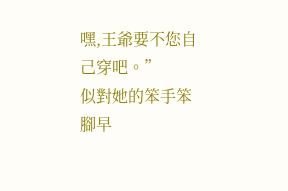嘿,王爺要不您自己穿吧。”
似對她的笨手笨腳早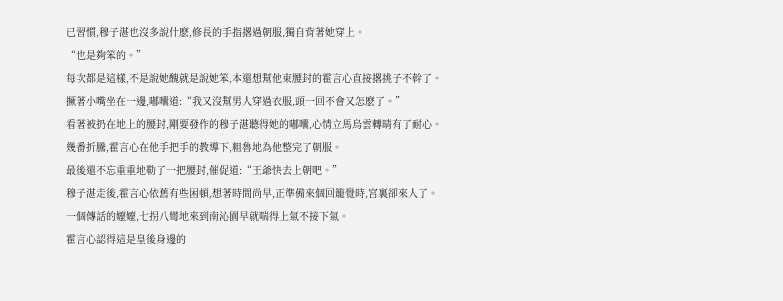已習慣,穆子湛也沒多說什麽,修長的手指撂過朝服,獨自背著她穿上。
“也是夠笨的。”
每次都是這樣,不是說她醜就是說她笨,本還想幫他束腰封的霍言心直接撂挑子不幹了。
撅著小嘴坐在一邊,嘟囔道:“我又沒幫男人穿過衣服,頭一回不會又怎麽了。”
看著被扔在地上的腰封,剛要發作的穆子湛聽得她的嘟囔,心情立馬烏雲轉晴有了耐心。
幾番折騰,霍言心在他手把手的教導下,粗魯地為他整完了朝服。
最後還不忘重重地勒了一把腰封,催促道:“王爺快去上朝吧。”
穆子湛走後,霍言心依舊有些困頓,想著時間尚早,正準備來個回籠覺時,宮裏卻來人了。
一個傳話的嬤嬤,七拐八彎地來到南沁園早就喘得上氣不接下氣。
霍言心認得這是皇後身邊的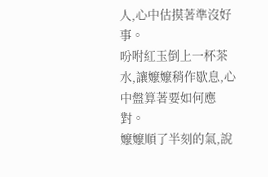人,心中估摸著準沒好事。
吩咐紅玉倒上一杯茶水,讓嬤嬤稍作歇息,心中盤算著要如何應對。
嬤嬤順了半刻的氣,說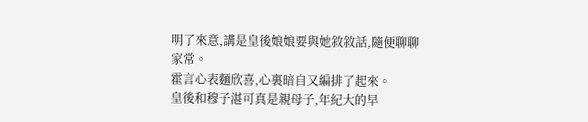明了來意,講是皇後娘娘要與她敘敘話,隨便聊聊家常。
霍言心表麵欣喜,心裏暗自又編排了起來。
皇後和穆子湛可真是親母子,年紀大的早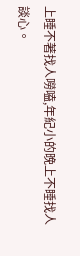上睡不著找人嘮嗑,年紀小的晚上不睡找人談心。